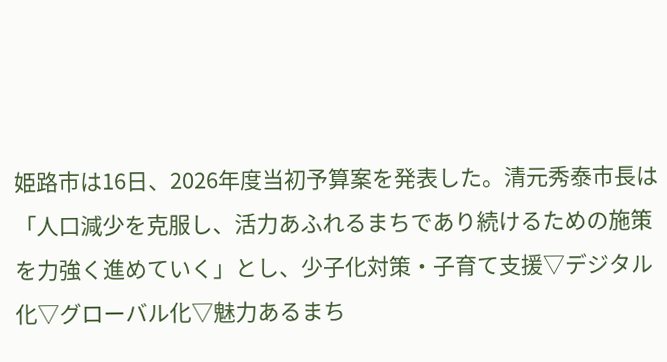姫路市は16日、2026年度当初予算案を発表した。清元秀泰市長は「人口減少を克服し、活力あふれるまちであり続けるための施策を力強く進めていく」とし、少子化対策・子育て支援▽デジタル化▽グローバル化▽魅力あるまち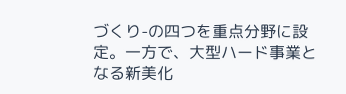づくり-の四つを重点分野に設定。一方で、大型ハード事業となる新美化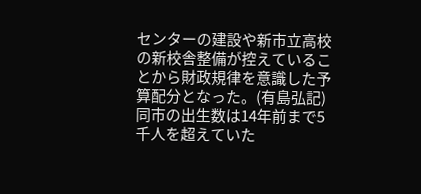センターの建設や新市立高校の新校舎整備が控えていることから財政規律を意識した予算配分となった。(有島弘記)
同市の出生数は14年前まで5千人を超えていた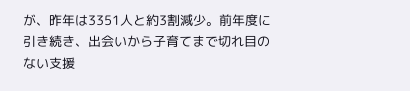が、昨年は3351人と約3割減少。前年度に引き続き、出会いから子育てまで切れ目のない支援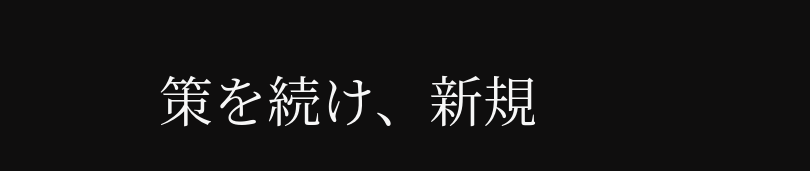策を続け、新規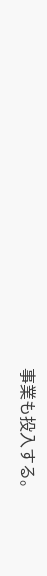事業も投入する。